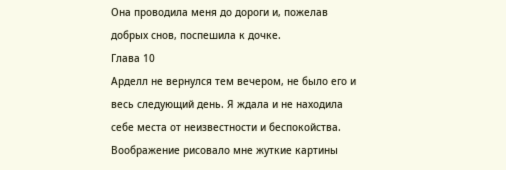Она проводила меня до дороги и, пожелав добрых снов, поспешила к дочке.
Глава 10
Арделл не вернулся тем вечером, не было его и весь следующий день. Я ждала и не находила себе места от неизвестности и беспокойства. Воображение рисовало мне жуткие картины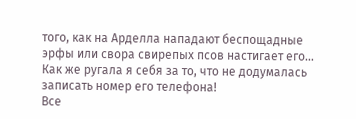того, как на Арделла нападают беспощадные эрфы или свора свирепых псов настигает его… Как же ругала я себя за то, что не додумалась записать номер его телефона!
Все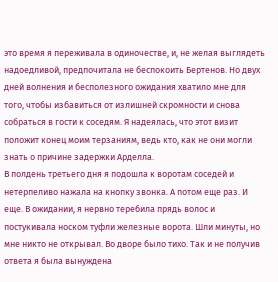это время я переживала в одиночестве, и, не желая выглядеть надоедливой, предпочитала не беспокоить Бертенов. Но двух дней волнения и бесполезного ожидания хватило мне для того, чтобы избавиться от излишней скромности и снова собраться в гости к соседям. Я надеялась, что этот визит положит конец моим терзаниям, ведь кто, как не они могли знать о причине задержки Арделла.
В полдень третьего дня я подошла к воротам соседей и нетерпеливо нажала на кнопку звонка. А потом еще раз. И еще. В ожидании, я нервно теребила прядь волос и постукивала носком туфли железные ворота. Шли минуты, но мне никто не открывал. Во дворе было тихо. Так и не получив ответа я была вынуждена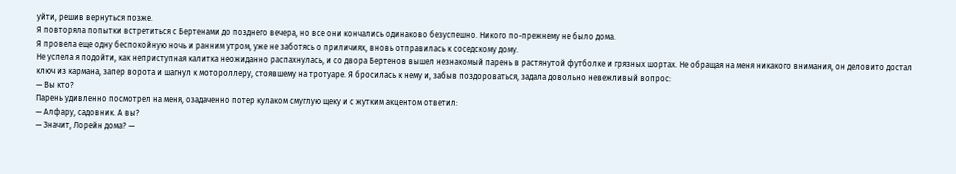уйти, решив вернуться позже.
Я повторяла попытки встретиться с Бертенами до позднего вечера, но все они кончались одинаково безуспешно. Никого по-прежнему не было дома.
Я провела еще одну беспокойную ночь и ранним утром, уже не заботясь о приличиях, вновь отправилась к соседскому дому.
Не успела я подойти, как неприступная калитка неожиданно распахнулась, и со двора Бертенов вышел незнакомый парень в растянутой футболке и грязных шортах. Не обращая на меня никакого внимания, он деловито достал ключ из кармана, запер ворота и шагнул к мотороллеру, стоявшему на тротуаре. Я бросилась к нему и, забыв поздороваться, задала довольно невежливый вопрос:
— Вы кто?
Парень удивленно посмотрел на меня, озадаченно потер кулаком смуглую щеку и с жутким акцентом ответил:
— Алфару, садовник. А вы?
— Значит, Лорейн дома? —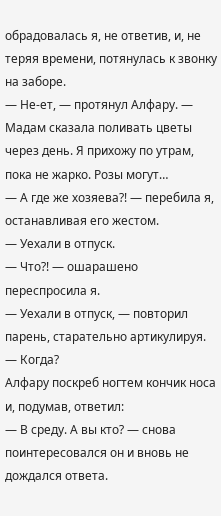обрадовалась я, не ответив, и, не теряя времени, потянулась к звонку на заборе.
— Не-ет, — протянул Алфару. — Мадам сказала поливать цветы через день. Я прихожу по утрам, пока не жарко. Розы могут…
— А где же хозяева?! — перебила я, останавливая его жестом.
— Уехали в отпуск.
— Что?! — ошарашено переспросила я.
— Уехали в отпуск, — повторил парень, старательно артикулируя.
— Когда?
Алфару поскреб ногтем кончик носа и, подумав, ответил:
— В среду. А вы кто? — снова поинтересовался он и вновь не дождался ответа.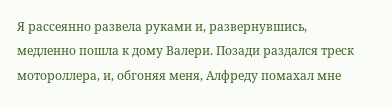Я рассеянно развела руками и, развернувшись, медленно пошла к дому Валери. Позади раздался треск мотороллера, и, обгоняя меня, Алфреду помахал мне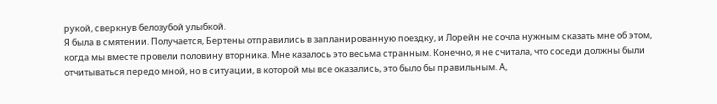рукой, сверкнув белозубой улыбкой.
Я была в смятении. Получается, Бертены отправились в запланированную поездку, и Лорейн не сочла нужным сказать мне об этом, когда мы вместе провели половину вторника. Мне казалось это весьма странным. Конечно, я не считала, что соседи должны были отчитываться передо мной, но в ситуации, в которой мы все оказались, это было бы правильным. А,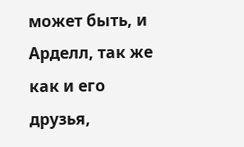может быть, и Арделл, так же как и его друзья,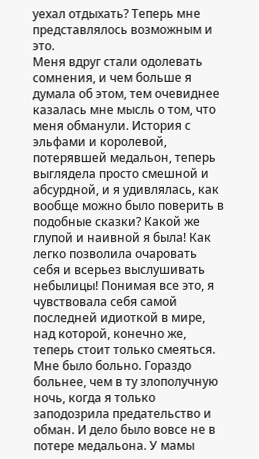уехал отдыхать? Теперь мне представлялось возможным и это.
Меня вдруг стали одолевать сомнения, и чем больше я думала об этом, тем очевиднее казалась мне мысль о том, что меня обманули. История с эльфами и королевой, потерявшей медальон, теперь выглядела просто смешной и абсурдной, и я удивлялась, как вообще можно было поверить в подобные сказки? Какой же глупой и наивной я была! Как легко позволила очаровать себя и всерьез выслушивать небылицы! Понимая все это, я чувствовала себя самой последней идиоткой в мире, над которой, конечно же, теперь стоит только смеяться.
Мне было больно. Гораздо больнее, чем в ту злополучную ночь, когда я только заподозрила предательство и обман. И дело было вовсе не в потере медальона. У мамы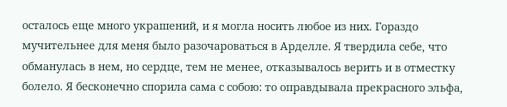осталось еще много украшений, и я могла носить любое из них. Гораздо мучительнее для меня было разочароваться в Арделле. Я твердила себе, что обманулась в нем, но сердце, тем не менее, отказывалось верить и в отместку болело. Я бесконечно спорила сама с собою: то оправдывала прекрасного эльфа,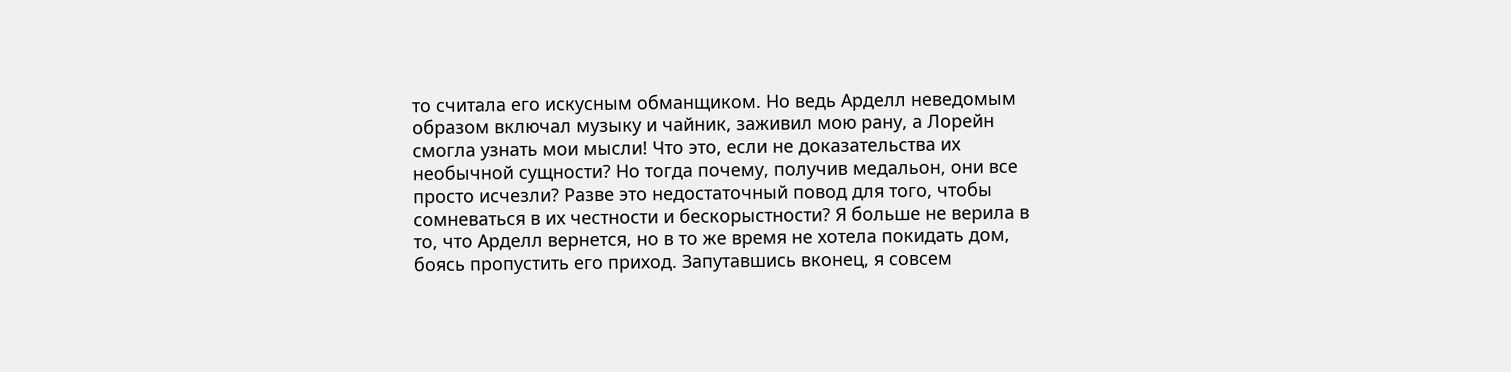то считала его искусным обманщиком. Но ведь Арделл неведомым образом включал музыку и чайник, заживил мою рану, а Лорейн смогла узнать мои мысли! Что это, если не доказательства их необычной сущности? Но тогда почему, получив медальон, они все просто исчезли? Разве это недостаточный повод для того, чтобы сомневаться в их честности и бескорыстности? Я больше не верила в то, что Арделл вернется, но в то же время не хотела покидать дом, боясь пропустить его приход. Запутавшись вконец, я совсем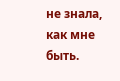не знала, как мне быть.